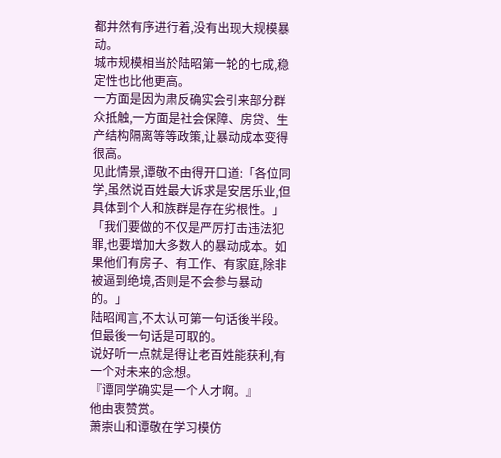都井然有序进行着,没有出现大规模暴动。
城市规模相当於陆昭第一轮的七成,稳定性也比他更高。
一方面是因为肃反确实会引来部分群众抵触,一方面是社会保障、房贷、生产结构隔离等等政策,让暴动成本变得很高。
见此情景,谭敬不由得开口道:「各位同学,虽然说百姓最大诉求是安居乐业,但具体到个人和族群是存在劣根性。」
「我们要做的不仅是严厉打击违法犯罪,也要增加大多数人的暴动成本。如果他们有房子、有工作、有家庭,除非被逼到绝境,否则是不会参与暴动的。」
陆昭闻言,不太认可第一句话後半段。
但最後一句话是可取的。
说好听一点就是得让老百姓能获利,有一个对未来的念想。
『谭同学确实是一个人才啊。』
他由衷赞赏。
萧崇山和谭敬在学习模仿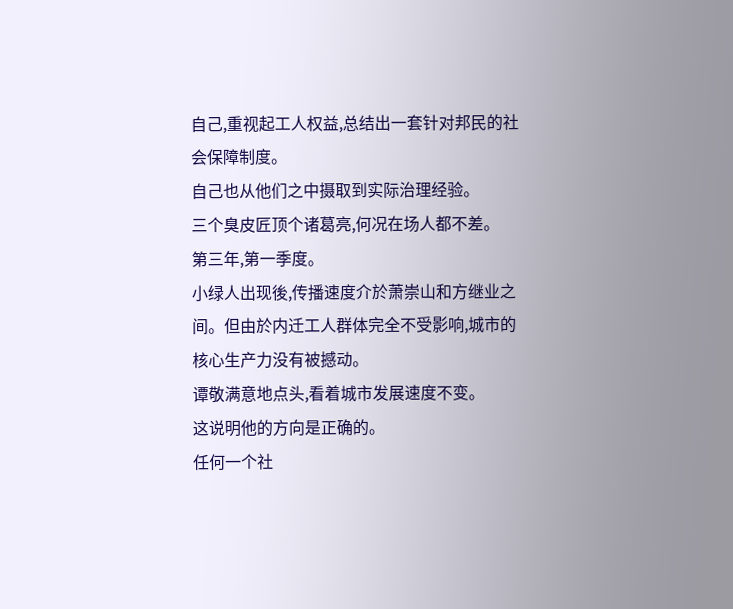自己,重视起工人权益,总结出一套针对邦民的社会保障制度。
自己也从他们之中摄取到实际治理经验。
三个臭皮匠顶个诸葛亮,何况在场人都不差。
第三年,第一季度。
小绿人出现後,传播速度介於萧崇山和方继业之间。但由於内迁工人群体完全不受影响,城市的核心生产力没有被撼动。
谭敬满意地点头,看着城市发展速度不变。
这说明他的方向是正确的。
任何一个社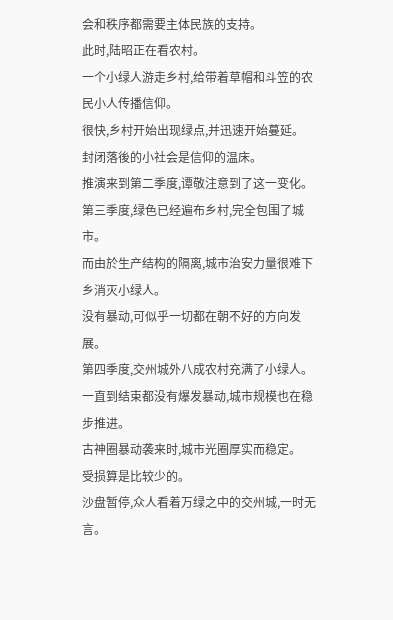会和秩序都需要主体民族的支持。
此时,陆昭正在看农村。
一个小绿人游走乡村,给带着草帽和斗笠的农民小人传播信仰。
很快,乡村开始出现绿点,并迅速开始蔓延。
封闭落後的小社会是信仰的温床。
推演来到第二季度,谭敬注意到了这一变化。
第三季度,绿色已经遍布乡村,完全包围了城市。
而由於生产结构的隔离,城市治安力量很难下乡消灭小绿人。
没有暴动,可似乎一切都在朝不好的方向发展。
第四季度,交州城外八成农村充满了小绿人。
一直到结束都没有爆发暴动,城市规模也在稳步推进。
古神圈暴动袭来时,城市光圈厚实而稳定。
受损算是比较少的。
沙盘暂停,众人看着万绿之中的交州城,一时无言。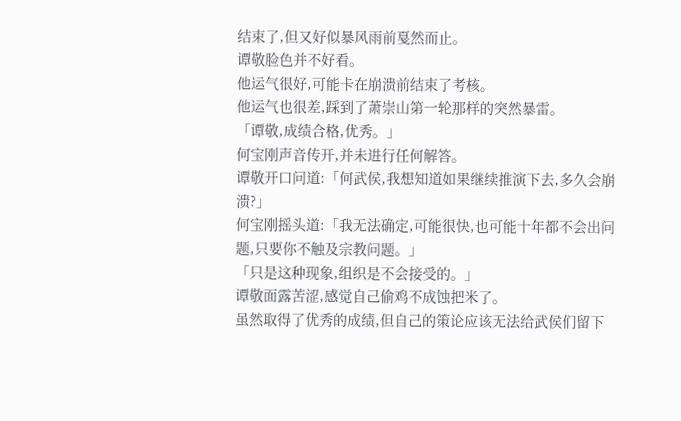结束了,但又好似暴风雨前戛然而止。
谭敬脸色并不好看。
他运气很好,可能卡在崩溃前结束了考核。
他运气也很差,踩到了萧崇山第一轮那样的突然暴雷。
「谭敬,成绩合格,优秀。」
何宝刚声音传开,并未进行任何解答。
谭敬开口问道:「何武侯,我想知道如果继续推演下去,多久会崩溃?」
何宝刚摇头道:「我无法确定,可能很快,也可能十年都不会出问题,只要你不触及宗教问题。」
「只是这种现象,组织是不会接受的。」
谭敬面露苦涩,感觉自己偷鸡不成蚀把米了。
虽然取得了优秀的成绩,但自己的策论应该无法给武侯们留下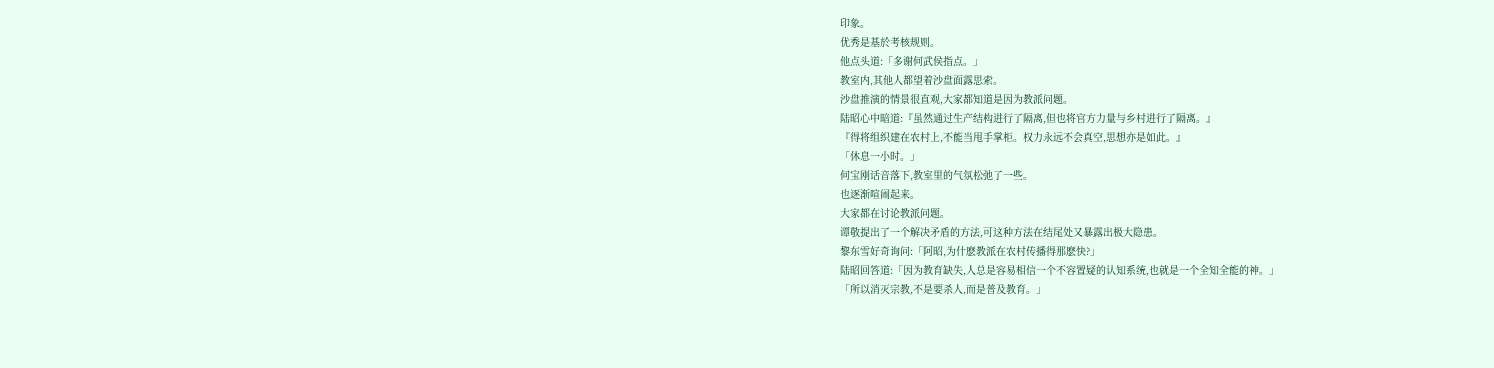印象。
优秀是基於考核规则。
他点头道:「多谢何武侯指点。」
教室内,其他人都望着沙盘面露思索。
沙盘推演的情景很直观,大家都知道是因为教派问题。
陆昭心中暗道:『虽然通过生产结构进行了隔离,但也将官方力量与乡村进行了隔离。』
『得将组织建在农村上,不能当甩手掌柜。权力永远不会真空,思想亦是如此。』
「休息一小时。」
何宝刚话音落下,教室里的气氛松弛了一些。
也逐渐喧闹起来。
大家都在讨论教派问题。
谭敬提出了一个解决矛盾的方法,可这种方法在结尾处又暴露出极大隐患。
黎东雪好奇询问:「阿昭,为什麽教派在农村传播得那麽快?」
陆昭回答道:「因为教育缺失,人总是容易相信一个不容置疑的认知系统,也就是一个全知全能的神。」
「所以消灭宗教,不是要杀人,而是普及教育。」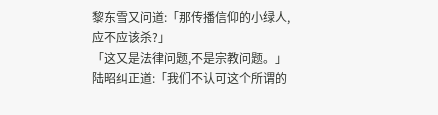黎东雪又问道:「那传播信仰的小绿人,应不应该杀?」
「这又是法律问题,不是宗教问题。」
陆昭纠正道:「我们不认可这个所谓的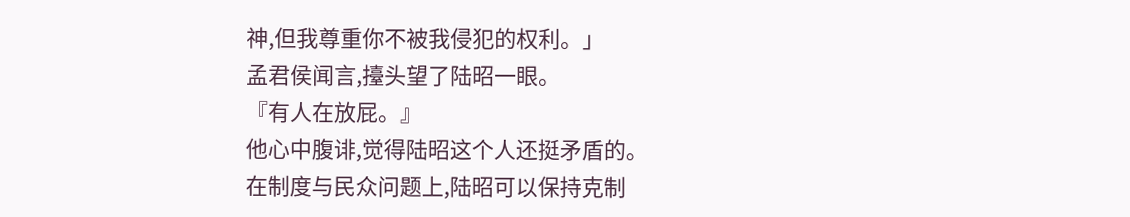神,但我尊重你不被我侵犯的权利。」
孟君侯闻言,擡头望了陆昭一眼。
『有人在放屁。』
他心中腹诽,觉得陆昭这个人还挺矛盾的。
在制度与民众问题上,陆昭可以保持克制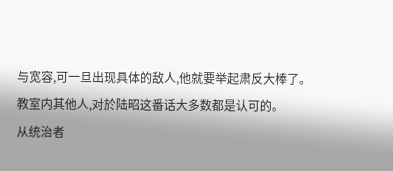与宽容,可一旦出现具体的敌人,他就要举起肃反大棒了。
教室内其他人,对於陆昭这番话大多数都是认可的。
从统治者